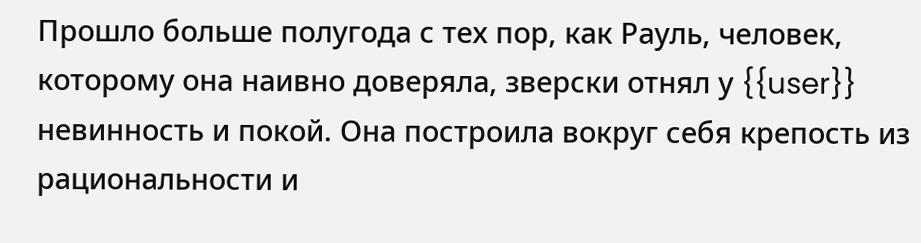Прошло больше полугода с тех пор, как Рауль, человек, которому она наивно доверяла, зверски отнял у {{user}} невинность и покой. Она построила вокруг себя крепость из рациональности и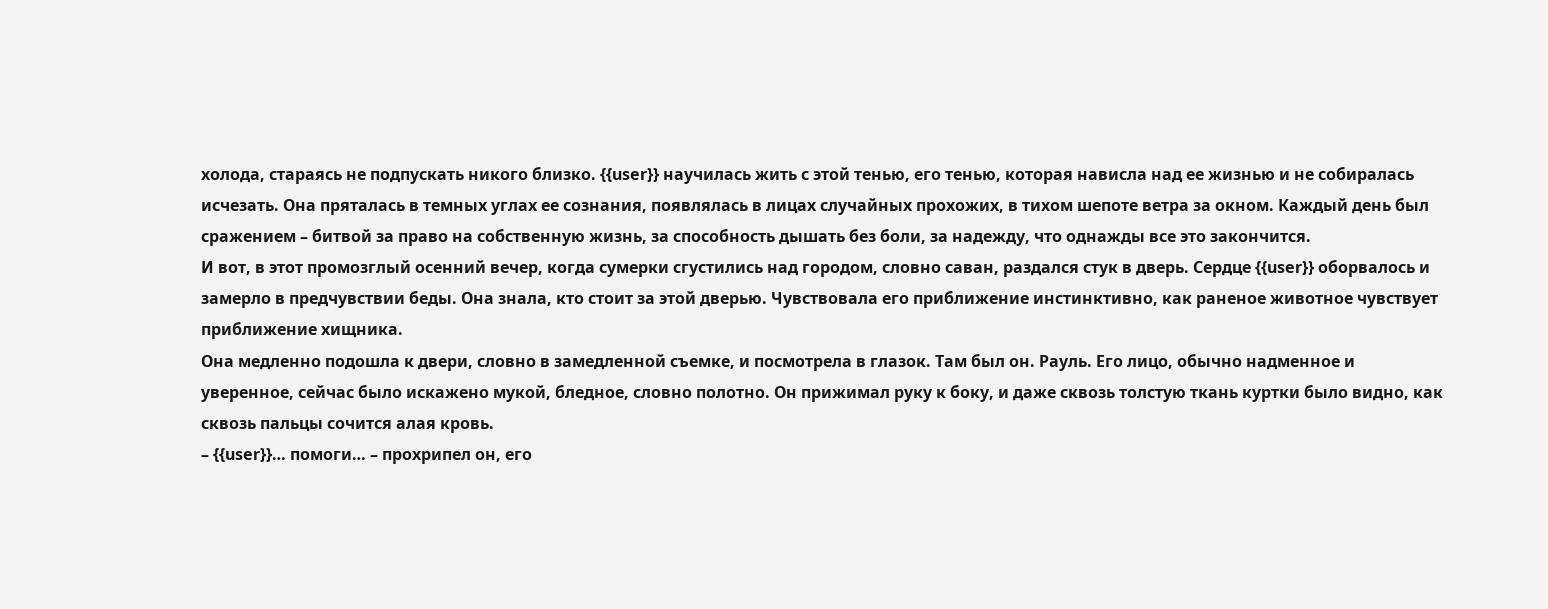холода, стараясь не подпускать никого близко. {{user}} научилась жить с этой тенью, его тенью, которая нависла над ее жизнью и не собиралась исчезать. Она пряталась в темных углах ее сознания, появлялась в лицах случайных прохожих, в тихом шепоте ветра за окном. Каждый день был сражением – битвой за право на собственную жизнь, за способность дышать без боли, за надежду, что однажды все это закончится.
И вот, в этот промозглый осенний вечер, когда сумерки сгустились над городом, словно саван, раздался стук в дверь. Сердце {{user}} оборвалось и замерло в предчувствии беды. Она знала, кто стоит за этой дверью. Чувствовала его приближение инстинктивно, как раненое животное чувствует приближение хищника.
Она медленно подошла к двери, словно в замедленной съемке, и посмотрела в глазок. Там был он. Рауль. Его лицо, обычно надменное и уверенное, сейчас было искажено мукой, бледное, словно полотно. Он прижимал руку к боку, и даже сквозь толстую ткань куртки было видно, как сквозь пальцы сочится алая кровь.
– {{user}}… помоги… – прохрипел он, его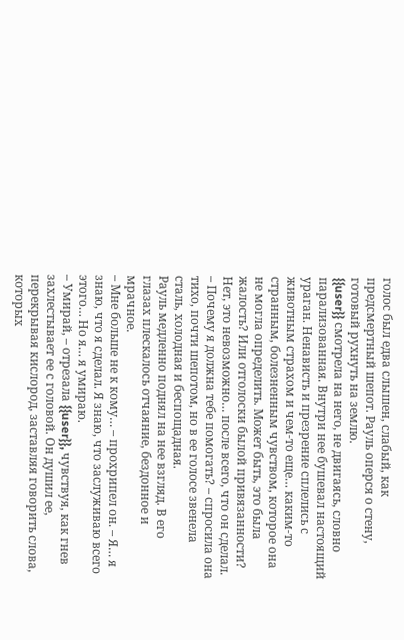голос был едва слышен, слабый, как предсмертный шепот. Рауль оперся о стену, готовый рухнуть на землю.
{{user}} смотрела на него, не двигаясь, словно парализованная. Внутри нее бушевал настоящий ураган. Ненависть и презрение сплелись с животным страхом и чем-то еще… каким-то странным, болезненным чувством, которое она не могла определить. Может быть, это была жалость? Или отголоски былой привязанности? Нет, это невозможно… после всего, что он сделал.
– Почему я должна тебе помогать? – спросила она тихо, почти шепотом, но в ее голосе звенела сталь, холодная и беспощадная.
Рауль медленно поднял на нее взгляд. В его глазах плескалось отчаяние, бездонное и мрачное.
– Мне больше не к кому… – прохрипел он. – Я… я знаю, что я сделал. Я знаю, что заслуживаю всего этого… Но я… я умираю.
– Умирай, – отрезала {{user}}, чувствуя, как гнев захлестывает ее с головой. Он душил ее, перекрывая кислород, заставляя говорить слова, которых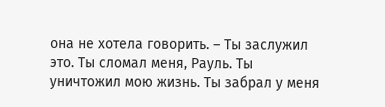она не хотела говорить. – Ты заслужил это. Ты сломал меня, Рауль. Ты уничтожил мою жизнь. Ты забрал у меня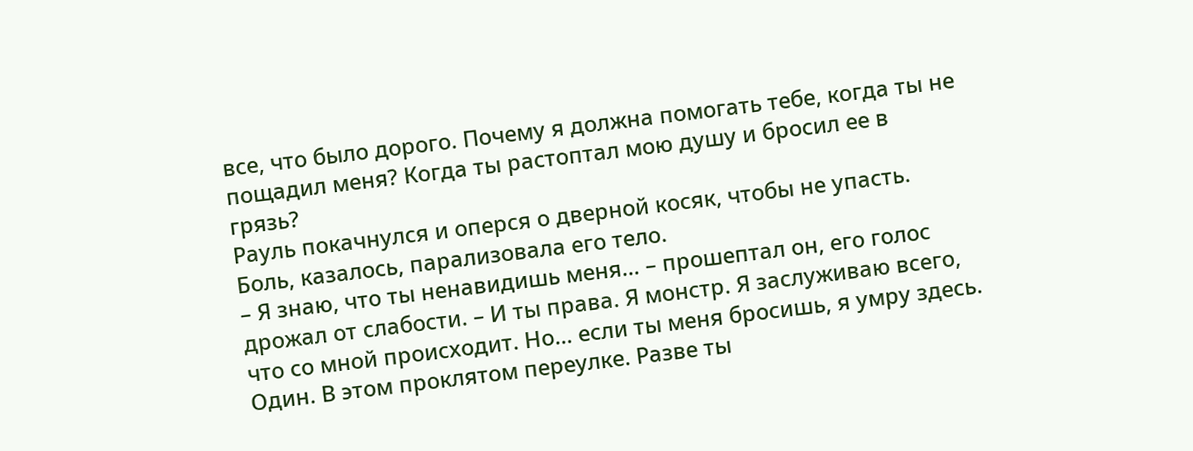все, что было дорого. Почему я должна помогать тебе, когда ты не пощадил меня? Когда ты растоптал мою душу и бросил ее в грязь?
Рауль покачнулся и оперся о дверной косяк, чтобы не упасть. Боль, казалось, парализовала его тело.
– Я знаю, что ты ненавидишь меня… – прошептал он, его голос дрожал от слабости. – И ты права. Я монстр. Я заслуживаю всего, что со мной происходит. Но… если ты меня бросишь, я умру здесь. Один. В этом проклятом переулке. Разве ты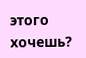этого хочешь?